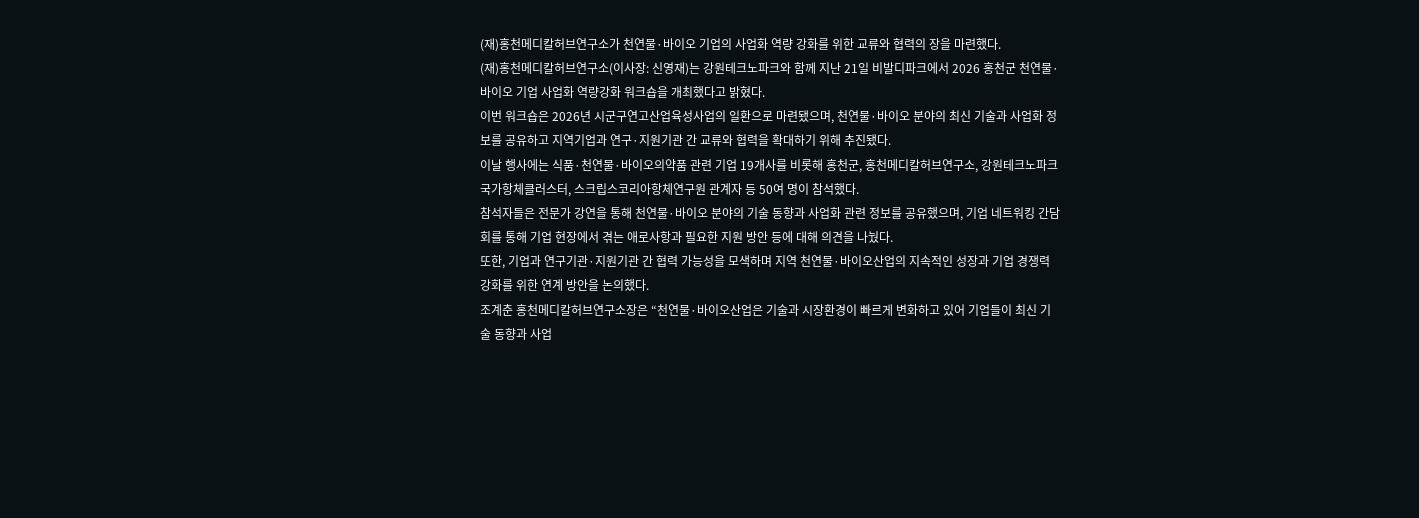(재)홍천메디칼허브연구소가 천연물·바이오 기업의 사업화 역량 강화를 위한 교류와 협력의 장을 마련했다.
(재)홍천메디칼허브연구소(이사장: 신영재)는 강원테크노파크와 함께 지난 21일 비발디파크에서 2026 홍천군 천연물·바이오 기업 사업화 역량강화 워크숍을 개최했다고 밝혔다.
이번 워크숍은 2026년 시군구연고산업육성사업의 일환으로 마련됐으며, 천연물·바이오 분야의 최신 기술과 사업화 정보를 공유하고 지역기업과 연구·지원기관 간 교류와 협력을 확대하기 위해 추진됐다.
이날 행사에는 식품·천연물·바이오의약품 관련 기업 19개사를 비롯해 홍천군, 홍천메디칼허브연구소, 강원테크노파크 국가항체클러스터, 스크립스코리아항체연구원 관계자 등 50여 명이 참석했다.
참석자들은 전문가 강연을 통해 천연물·바이오 분야의 기술 동향과 사업화 관련 정보를 공유했으며, 기업 네트워킹 간담회를 통해 기업 현장에서 겪는 애로사항과 필요한 지원 방안 등에 대해 의견을 나눴다.
또한, 기업과 연구기관·지원기관 간 협력 가능성을 모색하며 지역 천연물·바이오산업의 지속적인 성장과 기업 경쟁력 강화를 위한 연계 방안을 논의했다.
조계춘 홍천메디칼허브연구소장은 “천연물·바이오산업은 기술과 시장환경이 빠르게 변화하고 있어 기업들이 최신 기술 동향과 사업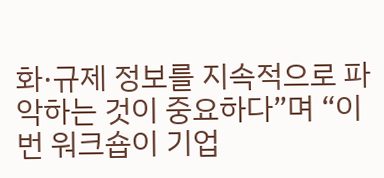화·규제 정보를 지속적으로 파악하는 것이 중요하다”며 “이번 워크숍이 기업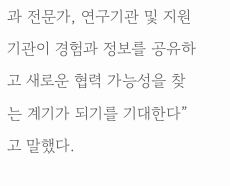과 전문가, 연구기관 및 지원기관이 경험과 정보를 공유하고 새로운 협력 가능성을 찾는 계기가 되기를 기대한다”고 말했다.